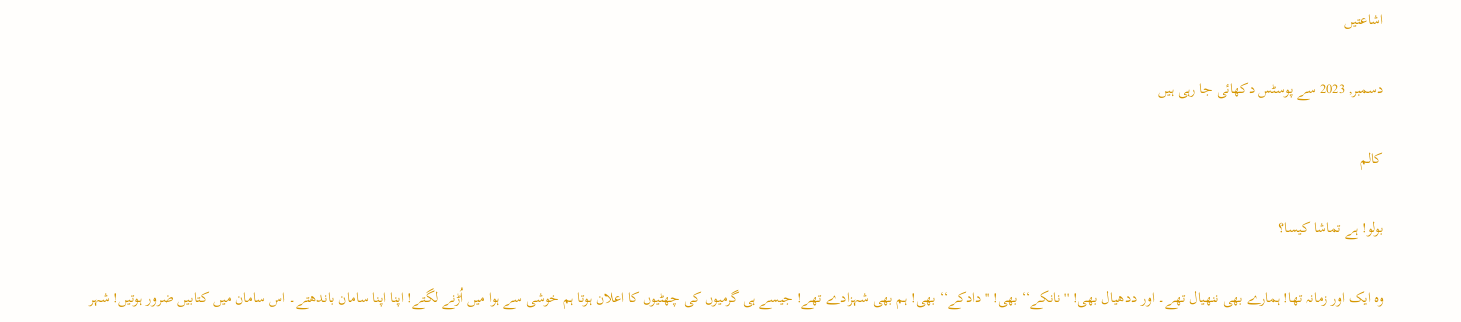اشاعتیں

دسمبر, 2023 سے پوسٹس دکھائی جا رہی ہیں

کالم

بولو! ہے تماشا کیسا؟

وہ ایک اور زمانہ تھا! ہمارے بھی ننھیال تھے۔ اور ددھیال بھی! ''نانکے‘‘ بھی! ''دادکے‘‘ بھی! ہم بھی شہزادے تھے! جیسے ہی گرمیوں کی چھٹیوں کا اعلان ہوتا ہم خوشی سے ہوا میں اُڑنے لگتے! اپنا اپنا سامان باندھتے۔ اس سامان میں کتابیں ضرور ہوتیں! شہر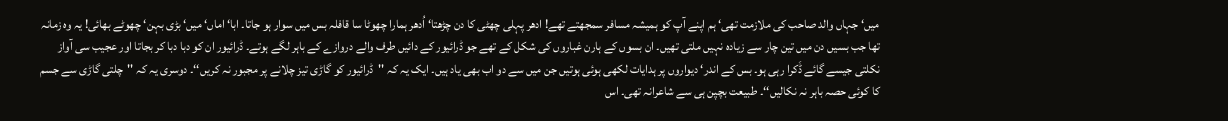میں‘ جہاں والد صاحب کی ملازمت تھی‘ ہم اپنے آپ کو ہمیشہ مسافر سمجھتے تھے! ادھر پہلی چھٹی کا دن چڑھتا‘ اُدھر ہمارا چھوٹا سا قافلہ بس میں سوار ہو جاتا۔ ابا‘ اماں‘ میں‘ بڑی بہن‘ چھوٹے بھائی! یہ وہ زمانہ تھا جب بسیں دن میں تین چار سے زیادہ نہیں ملتی تھیں۔ ان بسوں کے ہارن غباروں کی شکل کے تھے جو ڈرائیور کے دائیں طرف والے دروازے کے باہر لگے ہوتے۔ ڈرائیور ان کو دبا دبا کر بجاتا اور عجیب سی آواز نکلتی جیسے گائے ڈَکرا رہی ہو۔ بس کے اندر‘ دیواروں پر ہدایات لکھی ہوئی ہوتیں جن میں سے دو اب بھی یاد ہیں۔ ایک یہ کہ ''ڈرائیور کو گاڑی تیز چلانے پر مجبور نہ کریں‘‘۔ دوسری یہ کہ ''چلتی گاڑی سے جسم کا کوئی حصہ باہر نہ نکالیں‘‘۔ طبیعت بچپن ہی سے شاعرانہ تھی۔ اس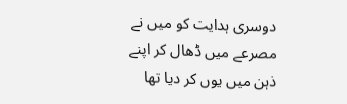دوسری ہدایت کو میں نے مصرعے میں ڈھال کر اپنے ذہن میں یوں کر دیا تھا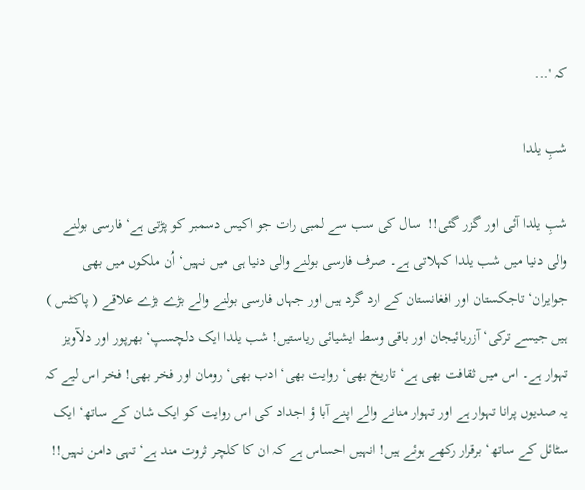کہ '...

شبِ یلدا

شبِ یلدا آئی اور گزر گئی!!  سال کی سب سے لمبی رات جو اکیس دسمبر کو پڑتی ہے‘ فارسی بولنے والی دنیا میں شب یلدا کہلاتی ہے۔ صرف فارسی بولنے والی دنیا ہی میں نہیں‘ اُن ملکوں میں بھی جوایران‘ تاجکستان اور افغانستان کے ارد گرد ہیں اور جہاں فارسی بولنے والے بڑے بڑے علاقے ( پاکٹس ) ہیں جیسے ترکی‘ آزربائیجان اور باقی وسط ایشیائی ریاستیں! شب یلدا ایک دلچسپ‘ بھرپور اور دلآویز تہوار ہے۔ اس میں ثقافت بھی ہے‘ تاریخ بھی‘ روایت بھی‘ ادب بھی‘ رومان اور فخر بھی! فخر اس لیے کہ یہ صدیوں پرانا تہوار ہے اور تہوار منانے والے اپنے آبا ؤ اجداد کی اس روایت کو ایک شان کے ساتھ‘ ایک سٹائل کے ساتھ‘ برقرار رکھے ہوئے ہیں! انہیں احساس ہے کہ ان کا کلچر ثروت مند ہے‘ تہی دامن نہیں!!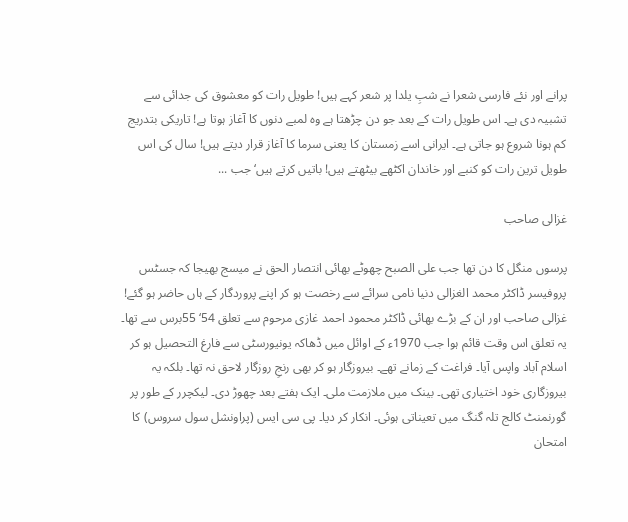پرانے اور نئے فارسی شعرا نے شبِ یلدا پر شعر کہے ہیں! طویل رات کو معشوق کی جدائی سے تشبیہ دی ہے۔ اس طویل رات کے بعد جو دن چڑھتا ہے وہ لمبے دنوں کا آغاز ہوتا ہے! تاریکی بتدریج کم ہونا شروع ہو جاتی ہے۔ ایرانی اسے زمستان کا یعنی سرما کا آغاز قرار دیتے ہیں! سال کی اس طویل ترین رات کو کنبے اور خاندان اکٹھے بیٹھتے ہیں! باتیں کرتے ہیں‘ جب ...

غزالی صاحب

پرسوں منگل کا دن تھا جب علی الصبح چھوٹے بھائی انتصار الحق نے میسج بھیجا کہ جسٹس پروفیسر ڈاکٹر محمد الغزالی دنیا نامی سرائے سے رخصت ہو کر اپنے پروردگار کے ہاں حاضر ہو گئے! غزالی صاحب اور ان کے بڑے بھائی ڈاکٹر محمود احمد غازی مرحوم سے تعلق 54‘ 55برس سے تھا۔ یہ تعلق اس وقت قائم ہوا جب 1970ء کے اوائل میں ڈھاکہ یونیورسٹی سے فارغ التحصیل ہو کر اسلام آباد واپس آیا۔ فراغت کے زمانے تھے۔ بیروزگار ہو کر بھی رنجِ روزگار لاحق نہ تھا۔ بلکہ یہ بیروزگاری خود اختیاری تھی۔ بینک میں ملازمت ملی۔ ایک ہفتے بعد چھوڑ دی۔ لیکچرر کے طور پر گورنمنٹ کالج تلہ گنگ میں تعیناتی ہوئی۔ انکار کر دیا۔ پی سی ایس (پراونشل سول سروس) کا امتحان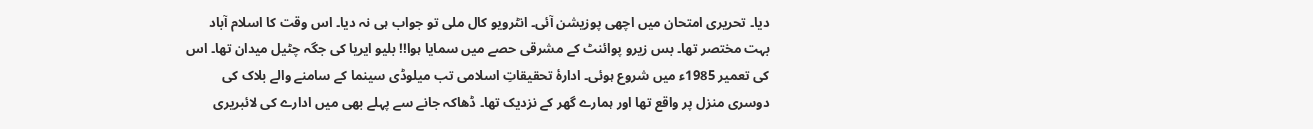دیا۔ تحریری امتحان میں اچھی پوزیشن آئی۔ انٹرویو کال ملی تو جواب ہی نہ دیا۔ اس وقت کا اسلام آباد بہت مختصر تھا۔ بس زیرو پوائنٹ کے مشرقی حصے میں سمایا ہوا!! بلیو ایریا کی جگہ چٹیل میدان تھا۔ اس کی تعمیر 1985ء میں شروع ہوئی۔ ادارۂ تحقیقاتِ اسلامی تب میلوڈی سینما کے سامنے والے بلاک کی دوسری منزل پر واقع تھا اور ہمارے گھر کے نزدیک تھا۔ ڈھاکہ جانے سے پہلے بھی میں ادارے کی لائبریری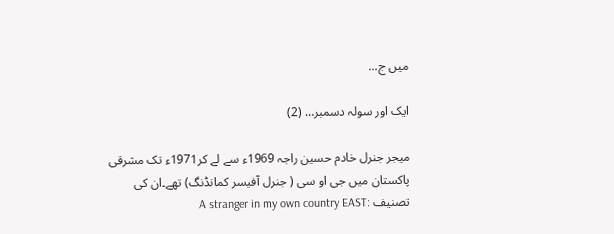میں ج...

ایک اور سولہ دسمبر… (2)

میجر جنرل خادم حسین راجہ 1969ء سے لے کر1971ء تک مشرقی پاکستان میں جی او سی ( جنرل آفیسر کمانڈنگ) تھے۔ان کی تصنیف :A stranger in my own country EAST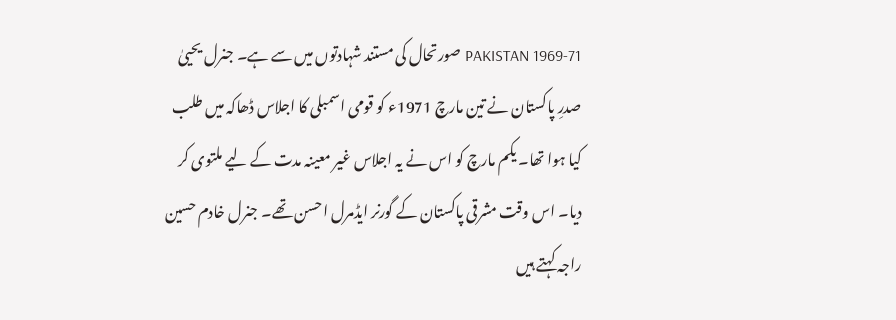PAKISTAN 1969-71 صورتحال کی مستند شہادتوں میں سے ہے۔ جنرل یحییٰ صدرِ پاکستان نے تین مارچ 1971ء کو قومی اسمبلی کا اجلاس ڈھاکہ میں طلب کیا ہوا تھا۔ یکم مارچ کو اس نے یہ اجلاس غیر معینہ مدت کے لیے ملتوی کر دیا۔ اس وقت مشرقی پاکستان کے گورنر ایڈمرل احسن تھے۔ جنرل خادم حسین راجہ کہتے ہیں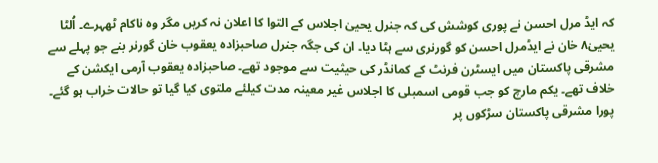کہ ایڈ مرل احسن نے پوری کوشش کی کہ جنرل یحییٰ اجلاس کے التوا کا اعلان نہ کریں مگر وہ ناکام ٹھہرے۔ اُلٹا یحییٰ۸ خان نے ایڈمرل احسن کو گورنری سے ہٹا دیا۔ ان کی جگہ جنرل صاحبزادہ یعقوب خان گورنر بنے جو پہلے سے مشرقی پاکستان میں ایسٹرن فرنٹ کے کمانڈر کی حیثیت سے موجود تھے۔ صاحبزادہ یعقوب آرمی ایکشن کے خلاف تھے۔ یکم مارچ کو جب قومی اسمبلی کا اجلاس غیر معینہ مدت کیلئے ملتوی کیا گیا تو حالات خراب ہو گئے۔ پورا مشرقی پاکستان سڑکوں پر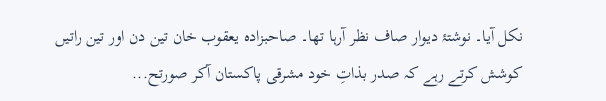نکل آیا۔ نوشتۂ دیوار صاف نظر آرہا تھا۔ صاحبزادہ یعقوب خان تین دن اور تین راتیں کوشش کرتے رہے کہ صدر بذاتِ خود مشرقی پاکستان آکر صورتح...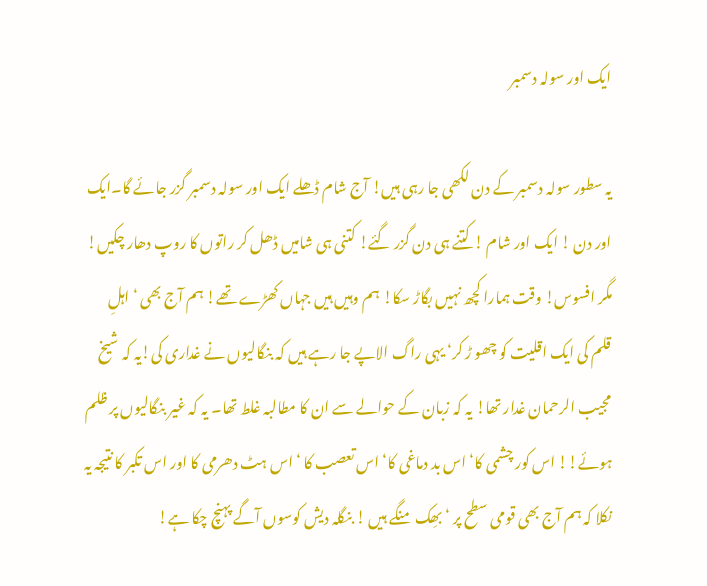ایک اور سولہ دسمبر

یہ سطور سولہ دسمبر کے دن لکھی جا رہی ہیں! آج شام ڈھلے ایک اور سولہ دسمبر گزر جائے گا۔ایک اور دن ! ایک اور شام ! کتنے ہی دن گزر گئے! کتنی ہی شامیں ڈھل کر راتوں کا روپ دھار چکیں! مگر افسوس! وقت ہمارا کچھ نہیں بگاڑ سکا! ہم وہیں ہیں جہاں کھڑے تھے! ہم آج بھی ‘ اہلِ قلم کی ایک اقلیت کو چھو ڑ کر‘ یہی راگ الاپے جا رہے ہیں کہ بنگالیوں نے غداری کی!یہ کہ شیخ مجیب الرحمان غدار تھا! یہ کہ زبان کے حوالے سے ان کا مطالبہ غلط تھا۔ یہ کہ غیر بنگالیوں پر ظلم ہوئے!! اس کور چشمی کا‘ اس بد دماغی کا‘ اس تعصب کا ‘ اس ہٹ دھرمی کا اور اس تکبر کا نتیجہ یہ نکلا کہ ہم آج بھی قومی سطح پر ‘ بھِک منگے ہیں ! بنگلہ دیش کوسوں آگے پہنچ چکا ہے!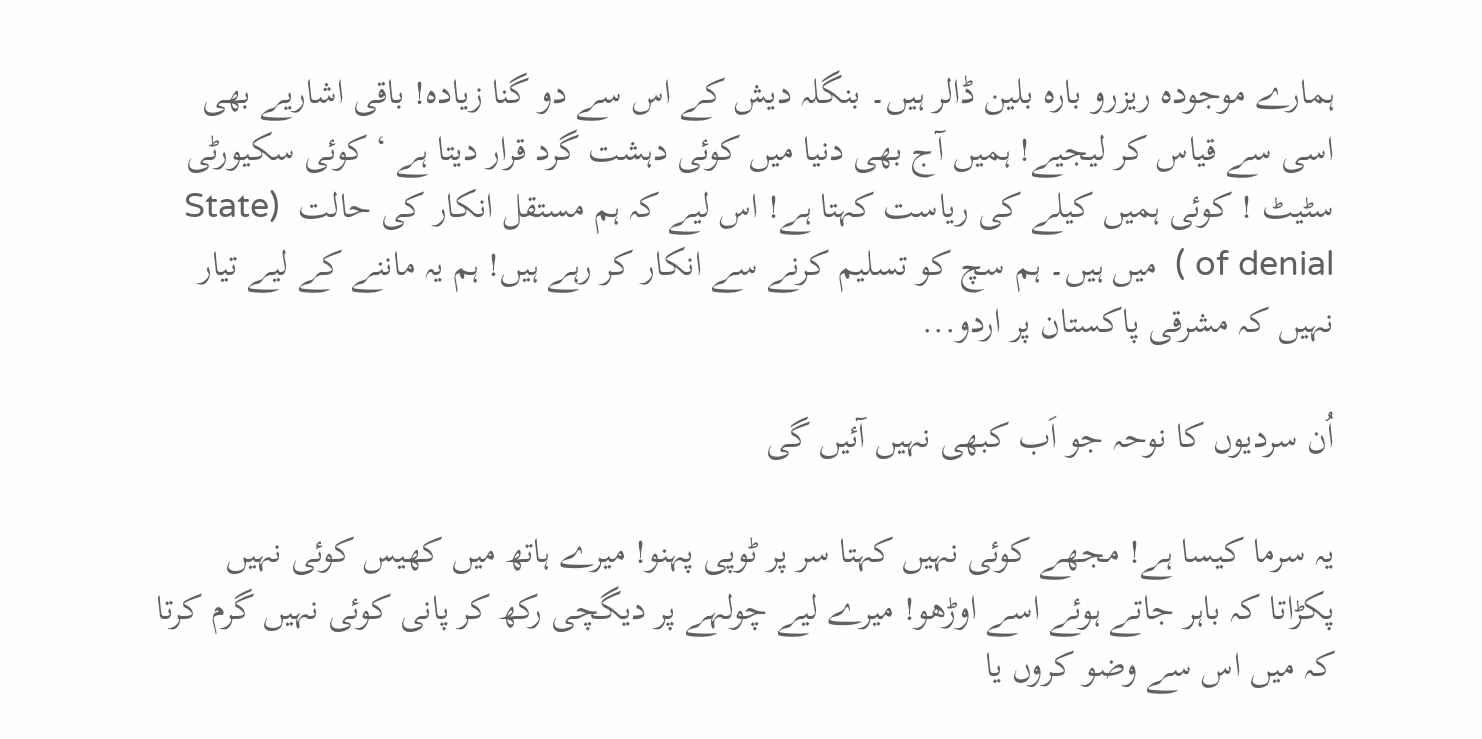ہمارے موجودہ ریزرو بارہ بلین ڈالر ہیں۔ بنگلہ دیش کے اس سے دو گنا زیادہ! باقی اشاریے بھی اسی سے قیاس کر لیجیے! ہمیں آج بھی دنیا میں کوئی دہشت گرد قرار دیتا ہے ‘ کوئی سکیورٹی سٹیٹ ! کوئی ہمیں کیلے کی ریاست کہتا ہے! اس لیے کہ ہم مستقل انکار کی حالت  (State of denial )  میں ہیں۔ ہم سچ کو تسلیم کرنے سے انکار کر رہے ہیں! ہم یہ ماننے کے لیے تیار نہیں کہ مشرقی پاکستان پر اردو...

اُن سردیوں کا نوحہ جو اَب کبھی نہیں آئیں گی

یہ سرما کیسا ہے! مجھے کوئی نہیں کہتا سر پر ٹوپی پہنو! میرے ہاتھ میں کھیس کوئی نہیں پکڑاتا کہ باہر جاتے ہوئے اسے اوڑھو! میرے لیے چولہے پر دیگچی رکھ کر پانی کوئی نہیں گرم کرتا کہ میں اس سے وضو کروں یا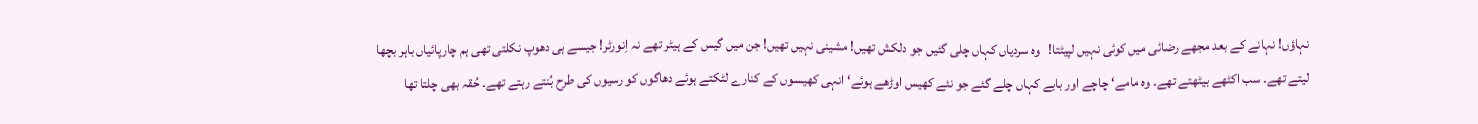نہاؤں! نہانے کے بعد مجھے رضائی میں کوئی نہیں لپیٹتا!   وہ سردیاں کہاں چلی گئیں جو دلکش تھیں! مشینی نہیں تھیں! جن میں گیس کے ہیٹر تھے نہ اِنورٹر! جیسے ہی دھوپ نکلتی تھی ہم چارپائیاں باہر بچھا لیتے تھے۔ سب اکٹھے بیٹھتے تھے۔ وہ مامے‘ چاچے اور بابے کہاں چلے گئے جو نئے کھیس اوڑھے ہوئے‘ انہی کھیسوں کے کنارے لٹکتے ہوئے دھاگوں کو رسیوں کی طرح بُنتے رہتے تھے۔ حُقہ بھی چلتا تھا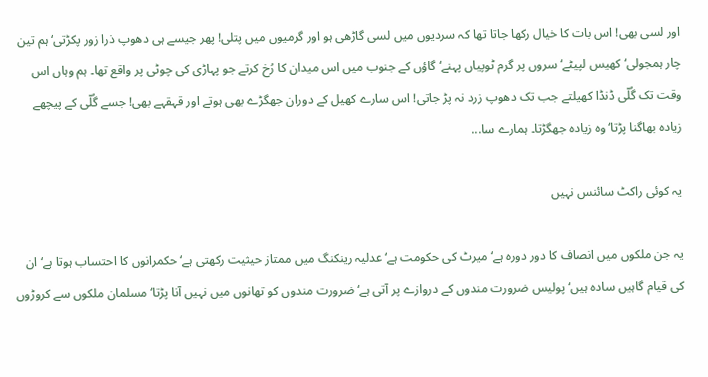اور لسی بھی! اس بات کا خیال رکھا جاتا تھا کہ سردیوں میں لسی گاڑھی ہو اور گرمیوں میں پتلی! پھر جیسے ہی دھوپ ذرا زور پکڑتی‘ ہم تین چار ہمجولی‘ کھیس لپیٹے‘ سروں پر گرم ٹوپیاں پہنے‘ گاؤں کے جنوب میں اس میدان کا رُخ کرتے جو پہاڑی کی چوٹی پر واقع تھا۔ ہم وہاں اس وقت تک گُلّی ڈنڈا کھیلتے جب تک دھوپ زرد نہ پڑ جاتی! اس سارے کھیل کے دوران جھگڑے بھی ہوتے اور قہقہے بھی! جسے گُلّی کے پیچھے زیادہ بھاگنا پڑتا‘ وہ زیادہ جھگڑتا۔ ہمارے سا...

یہ کوئی راکٹ سائنس نہیں

یہ جن ملکوں میں انصاف کا دور دورہ ہے‘ میرٹ کی حکومت ہے‘ عدلیہ رینکنگ میں ممتاز حیثیت رکھتی ہے‘ حکمرانوں کا احتساب ہوتا ہے‘ ان کی قیام گاہیں سادہ ہیں‘ پولیس ضرورت مندوں کے دروازے پر آتی ہے‘ ضرورت مندوں کو تھانوں میں نہیں آنا پڑتا‘ مسلمان ملکوں سے کروڑوں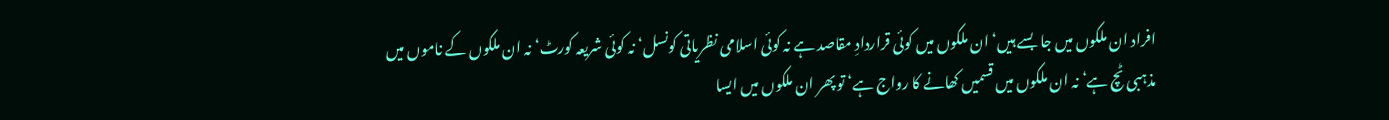افراد ان ملکوں میں جا بسے ہیں‘ ان ملکوں میں کوئی قراردادِ مقاصد ہے نہ کوئی اسلامی نظریاتی کونسل‘ نہ کوئی شریعہ کورٹ‘ نہ ان ملکوں کے ناموں میں مذہبی ٹچ ہے‘ نہ ان ملکوں میں قسمیں کھانے کا رواج ہے‘ تو پھر ان ملکوں میں ایسا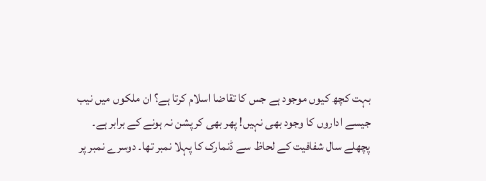بہت کچھ کیوں موجود ہے جس کا تقاضا اسلام کرتا ہے؟ ان ملکوں میں نیب جیسے اداروں کا وجود بھی نہیں! پھر بھی کرپشن نہ ہونے کے برابر ہے۔ پچھلے سال شفافیت کے لحاظ سے ڈنمارک کا پہلا نمبر تھا۔ دوسرے نمبر پر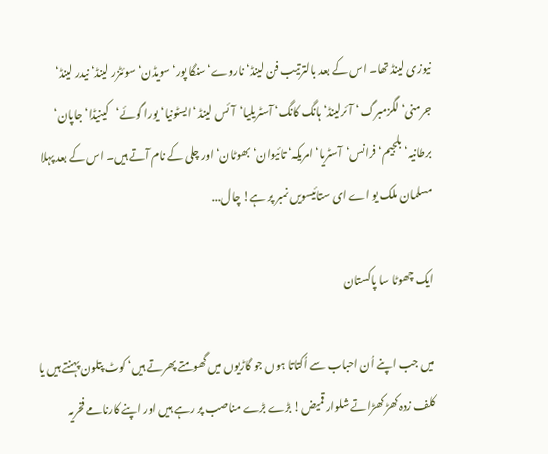نیوزی لینڈ تھا۔ اس کے بعد بالترتیب فن لینڈ‘ ناروے‘ سنگا پور‘ سویڈن‘ سوئٹزر لینڈ‘ نیدر لینڈ‘ جرمنی‘ لگزمبرگ ‘ آئرلینڈ‘ ہانگ کانگ‘ آسٹریلیا‘آئس لینڈ ‘ایسٹونیا‘ یورا گوئے‘کینیڈا‘ جاپان‘ برطانیہ‘ بلجیم‘ فرانس‘آسٹریا‘ امریکہ‘ تائیوان‘ بھوٹان‘ اور چلی کے نام آتے ہیں۔ اس کے بعد پہلا مسلمان ملک یو اے ای ستائیسویں نمبر پر ہے! چال...

ایک چھوٹا سا پاکستان

میں جب اپنے اُن احباب سے اُکتاتا ہوں جو گاڑیوں میں گھومتے پھرتے ہیں‘ کوٹ پتلون پہنتے ہیں یا کلف زدہ کھڑ کھڑاتے شلوار قمیض! بڑے بڑے مناصب پر رہے ہیں اور اپنے کارنامے فخریہ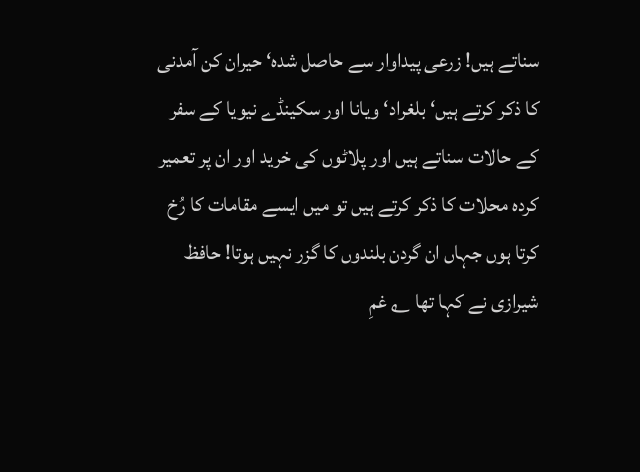سناتے ہیں! زرعی پیداوار سے حاصل شدہ‘ حیران کن آمدنی کا ذکر کرتے ہیں‘ بلغراد‘ ویانا اور سکینڈے نیویا کے سفر کے حالات سناتے ہیں اور پلاٹوں کی خرید اور ان پر تعمیر کردہ محلات کا ذکر کرتے ہیں تو میں ایسے مقامات کا رُخ کرتا ہوں جہاں ان گردن بلندوں کا گزر نہیں ہوتا! حافظ شیرازی نے کہا تھا ؎ غمِ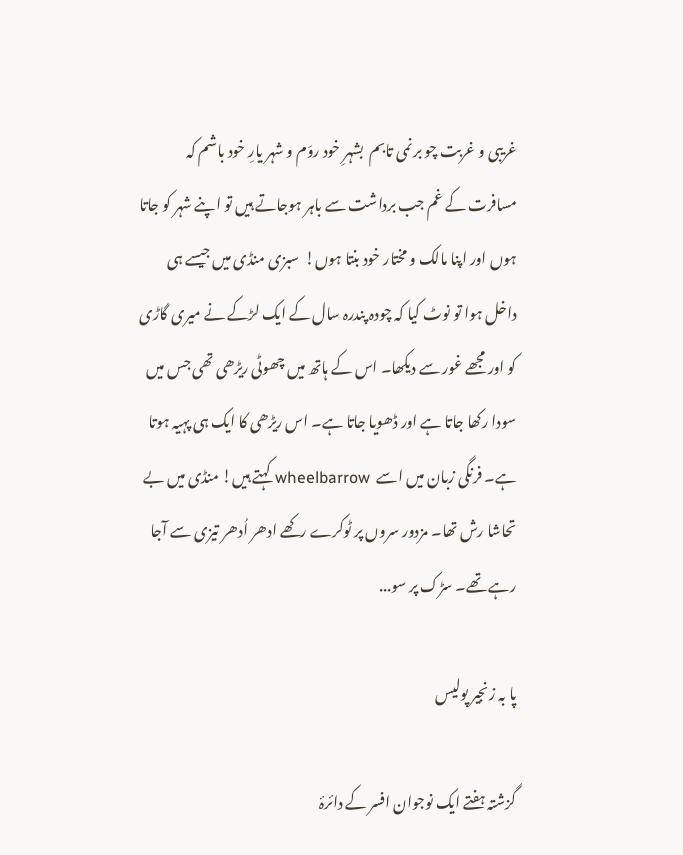غریبی و غربت چو بر نمی تابم  بشہرِ خود روَم و شہر یارِ خود باشم کہ مسافرت کے غم جب برداشت سے باہر ہوجاتے ہیں تو اپنے شہر کو جاتا ہوں اور اپنا مالک و مختار خود بنتا ہوں!  سبزی منڈی میں جیسے ہی داخل ہوا تو نوٹ کیا کہ چودہ پندرہ سال کے ایک لڑکے نے میری گاڑی کو اور مجھے غور سے دیکھا۔ اس کے ہاتھ میں چھوٹی ریڑھی تھی جس میں سودا رکھا جاتا ہے اور ڈھویا جاتا ہے۔ اس ریڑھی کا ایک ہی پہیہ ہوتا ہے۔ فرنگی زبان میں اسے  wheelbarrow کہتے ہیں! منڈی میں بے تحاشا رش تھا۔ مزدور سروں پر ٹوکرے رکھے ادھر اُدھر تیزی سے آجا رہے تھے۔ سڑک پر سو...

پا بہ زنجیر پولیس

گزشتہ ہفتے ایک نوجوان افسر کے دائرۂ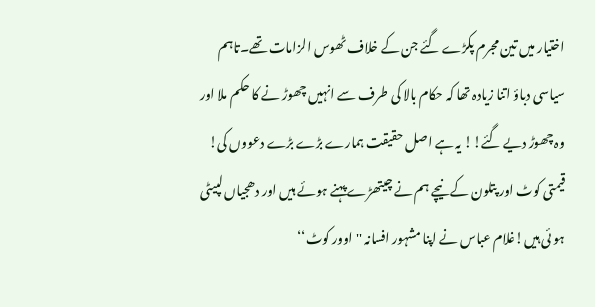اختیار میں تین مجرم پکڑے گئے جن کے خلاف ٹھوس الزامات تھے۔تاہم سیاسی دباؤ اتنا زیادہ تھا کہ حکام بالا کی طرف سے انہیں چھوڑ نے کا حکم ملا اور وہ چھوڑ دیے گئے!! یہ ہے اصل حقیقت ہمارے بڑے بڑے دعووں کی! قیمتی کوٹ اور پتلون کے نیچے ہم نے چیتھڑے پہنے ہوئے ہیں اور دھجیاں لپیٹی ہو ئی ہیں!غلام عباس نے اپنا مشہور افسانہ '' اوور کوٹ‘‘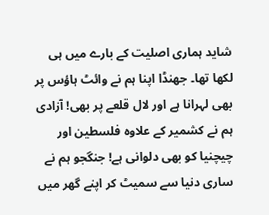شاید ہماری اصلیت کے بارے میں ہی لکھا تھا۔ جھنڈا اپنا ہم نے وائٹ ہاؤس پر بھی لہرانا ہے اور لال قلعے پر بھی! آزادی ہم نے کشمیر کے علاوہ فلسطین اور چیچنیا کو بھی دلوانی ہے! جنگجو ہم نے ساری دنیا سے سمیٹ کر اپنے گھر میں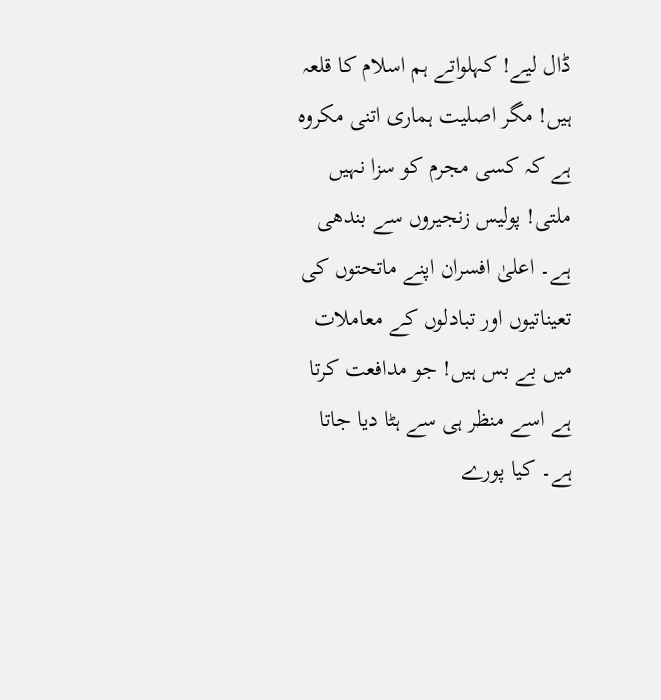ڈال لیے! کہلواتے ہم اسلام کا قلعہ ہیں! مگر اصلیت ہماری اتنی مکروہ ہے کہ کسی مجرم کو سزا نہیں ملتی! پولیس زنجیروں سے بندھی ہے۔ اعلیٰ افسران اپنے ماتحتوں کی تعیناتیوں اور تبادلوں کے معاملات میں بے بس ہیں! جو مدافعت کرتا ہے اسے منظر ہی سے ہٹا دیا جاتا ہے۔ کیا پورے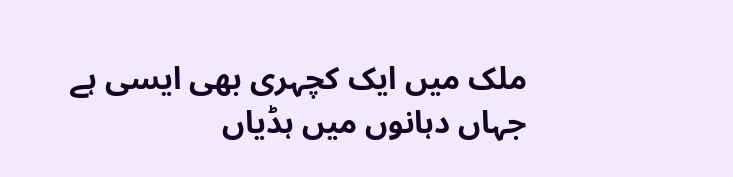ملک میں ایک کچہری بھی ایسی ہے جہاں دہانوں میں ہڈیاں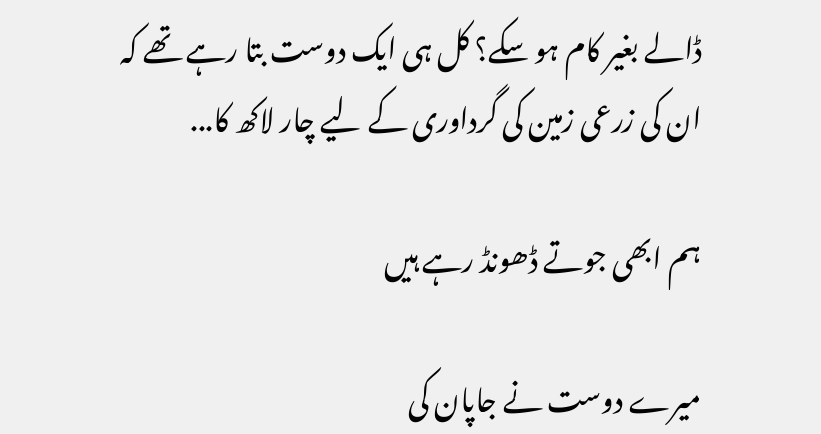ڈالے بغیر کام ہو سکے؟ کل ہی ایک دوست بتا رہے تھے کہ ان کی زرعی زمین کی گرداوری کے لیے چار لاکھ کا...

ہم ابھی جوتے ڈھونڈ رہے ہیں

میرے دوست نے جاپان کی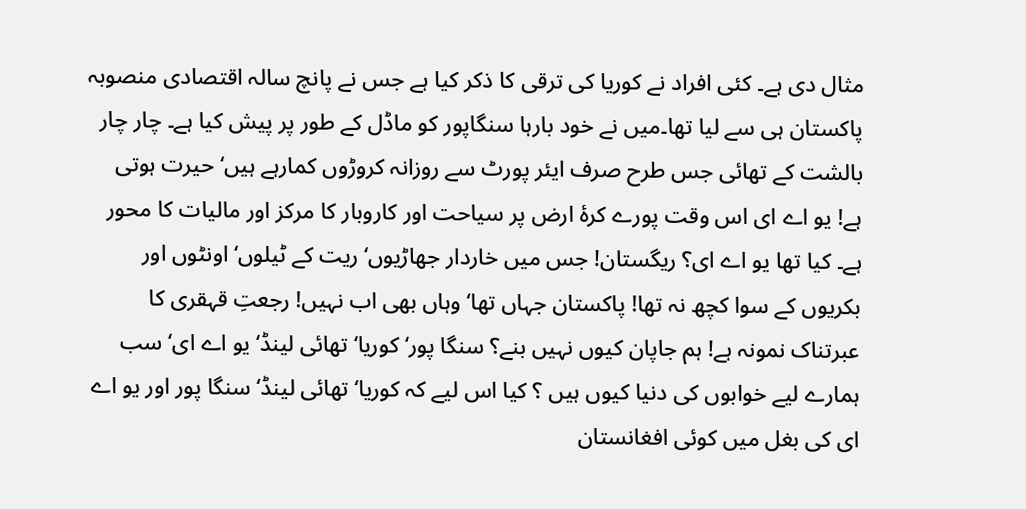مثال دی ہے۔ کئی افراد نے کوریا کی ترقی کا ذکر کیا ہے جس نے پانچ سالہ اقتصادی منصوبہ پاکستان ہی سے لیا تھا۔میں نے خود بارہا سنگاپور کو ماڈل کے طور پر پیش کیا ہے۔ چار چار بالشت کے تھائی جس طرح صرف ایئر پورٹ سے روزانہ کروڑوں کمارہے ہیں‘ حیرت ہوتی ہے! یو اے ای اس وقت پورے کرۂ ارض پر سیاحت اور کاروبار کا مرکز اور مالیات کا محور ہے۔ کیا تھا یو اے ای؟ ریگستان! جس میں خاردار جھاڑیوں‘ ریت کے ٹیلوں‘ اونٹوں اور بکریوں کے سوا کچھ نہ تھا! پاکستان جہاں تھا‘ وہاں بھی اب نہیں! رجعتِ قہقری کا عبرتناک نمونہ ہے! ہم جاپان کیوں نہیں بنے؟ سنگا پور‘ کوریا‘ تھائی لینڈ‘ یو اے ای‘ سب ہمارے لیے خوابوں کی دنیا کیوں ہیں ؟ کیا اس لیے کہ کوریا‘ تھائی لینڈ‘ سنگا پور اور یو اے ای کی بغل میں کوئی افغانستان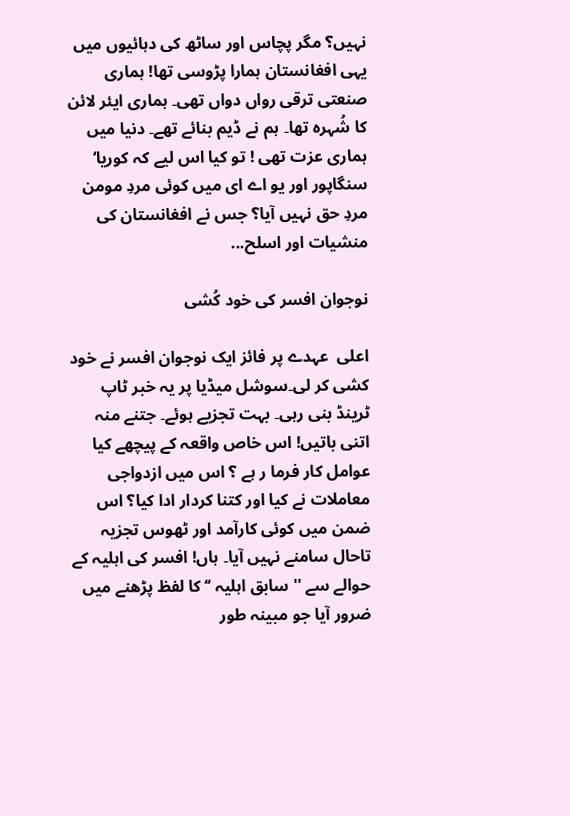نہیں؟ مگر پچاس اور ساٹھ کی دہائیوں میں یہی افغانستان ہمارا پڑوسی تھا! ہماری صنعتی ترقی رواں دواں تھی۔ ہماری ایئر لائن کا شُہرہ تھا۔ ہم نے ڈیم بنائے تھے۔ دنیا میں ہماری عزت تھی ! تو کیا اس لیے کہ کوریا‘ سنگاپور اور یو اے ای میں کوئی مردِ مومن مردِ حق نہیں آیا؟ جس نے افغانستان کی منشیات اور اسلح...

نوجوان افسر کی خود کُشی

اعلی  عہدے پر فائز ایک نوجوان افسر نے خود کشی کر لی۔سوشل میڈیا پر یہ خبر ٹاپ ٹرینڈ بنی رہی۔ بہت تجزیے ہوئے۔ جتنے منہ اتنی باتیں! اس خاص واقعہ کے پیچھے کیا عوامل کار فرما ر ہے ؟ اس میں ازدواجی معاملات نے کیا اور کتنا کردار ادا کیا؟ اس ضمن میں کوئی کارآمد اور ٹھوس تجزیہ تاحال سامنے نہیں آیا۔ ہاں! افسر کی اہلیہ کے حوالے سے '' سابق اہلیہ ‘‘ کا لفظ پڑھنے میں ضرور آیا جو مبینہ طور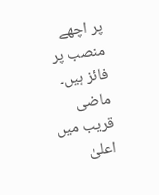پر اچھے منصب پر فائز ہیں۔   ماضی قریب میں اعلیٰ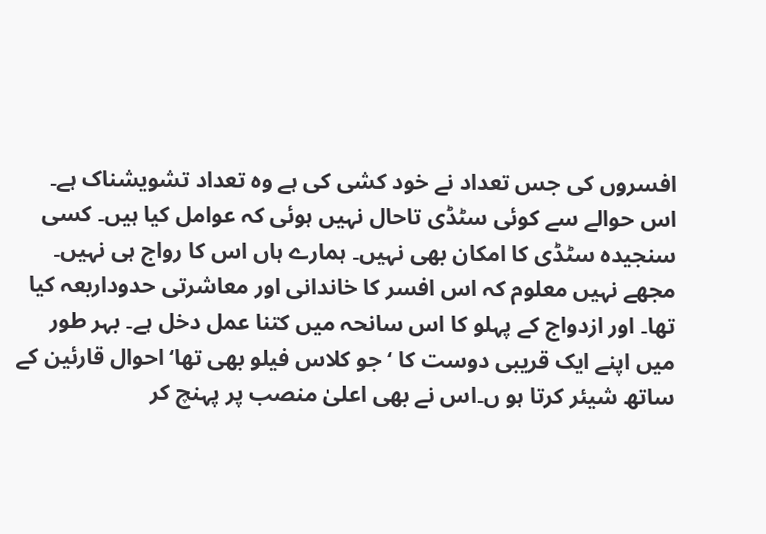افسروں کی جس تعداد نے خود کشی کی ہے وہ تعداد تشویشناک ہے۔ اس حوالے سے کوئی سٹڈی تاحال نہیں ہوئی کہ عوامل کیا ہیں۔ کسی سنجیدہ سٹڈی کا امکان بھی نہیں۔ ہمارے ہاں اس کا رواج ہی نہیں۔ مجھے نہیں معلوم کہ اس افسر کا خاندانی اور معاشرتی حدوداربعہ کیا تھا۔ اور ازدواج کے پہلو کا اس سانحہ میں کتنا عمل دخل ہے۔ بہر طور میں اپنے ایک قریبی دوست کا ‘ جو کلاس فیلو بھی تھا‘ احوال قارئین کے ساتھ شیئر کرتا ہو ں۔اس نے بھی اعلیٰ منصب پر پہنچ کر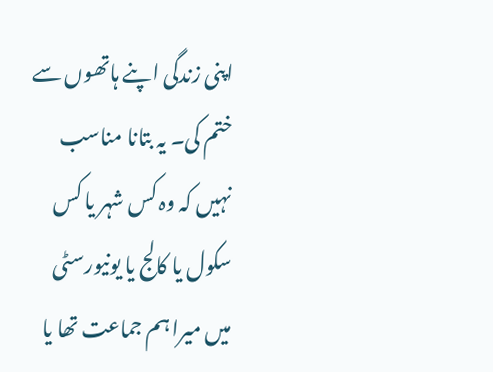اپنی زندگی اپنے ہاتھوں سے ختم کی۔ یہ بتانا مناسب نہیں کہ وہ کس شہر یا کس سکول یا کالج یا یونیورسٹی میں میرا ہم جماعت تھا یا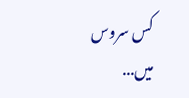کس سروس میں...